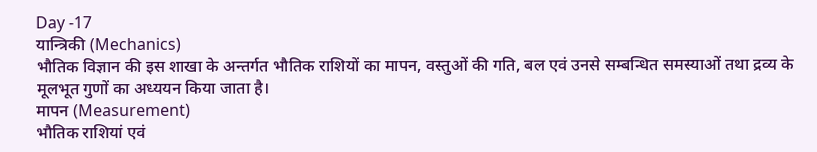Day -17
यान्त्रिकी (Mechanics)
भौतिक विज्ञान की इस शाखा के अन्तर्गत भौतिक राशियों का मापन, वस्तुओं की गति, बल एवं उनसे सम्बन्धित समस्याओं तथा द्रव्य के मूलभूत गुणों का अध्ययन किया जाता है।
मापन (Measurement)
भौतिक राशियां एवं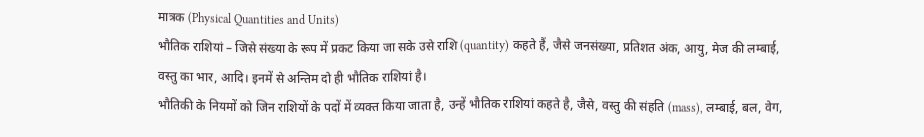मात्रक (Physical Quantities and Units)
भौतिक राशियां – जिसे संख्या के रूप में प्रकट किया जा सके उसे राशि (quantity) कहते हैं, जैसे जनसंख्या, प्रतिशत अंक, आयु, मेज की लम्बाई, वस्तु का भार, आदि। इनमें से अन्तिम दो ही भौतिक राशियां है।
भौतिकी के नियमों को जिन राशियों के पदों में व्यक्त किया जाता है, उन्हें भौतिक राशियां कहते है, जैसे, वस्तु की संहति (mass), लम्बाई, बल, वेग,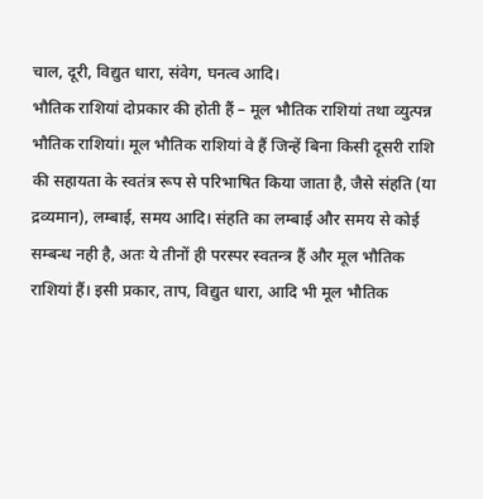चाल, दूरी, विद्युत धारा, संवेग, घनत्व आदि।
भौतिक राशियां दोप्रकार की होती हैं – मूल भौतिक राशियां तथा व्युत्पन्न भौतिक राशियां। मूल भौतिक राशियां वे हैं जिन्हें बिना किसी दूसरी राशि की सहायता के स्वतंत्र रूप से परिभाषित किया जाता है, जैसे संहति (या द्रव्यमान), लम्बाई, समय आदि। संहति का लम्बाई और समय से कोई सम्बन्ध नही है, अतः ये तीनों ही परस्पर स्वतन्त्र हैं और मूल भौतिक राशियां हैं। इसी प्रकार, ताप, विद्युत धारा, आदि भी मूल भौतिक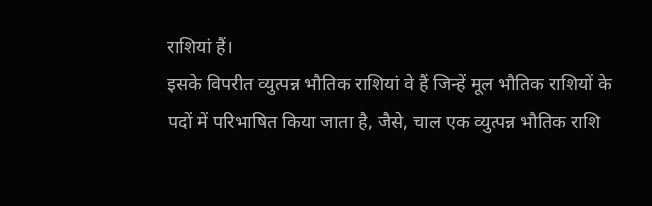राशियां हैं।
इसके विपरीत व्युत्पन्न भौतिक राशियां वे हैं जिन्हें मूल भौतिक राशियों के पदों में परिभाषित किया जाता है, जैसे, चाल एक व्युत्पन्न भौतिक राशि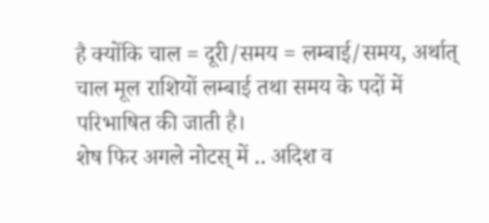है क्योंकि चाल = दूरी/समय = लम्बाई/समय, अर्थात् चाल मूल राशियों लम्बाई तथा समय के पदों में परिभाषित की जाती है।
शेष फिर अगले नोटस् में .. अदिश व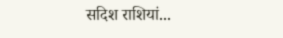सदिश राशियां...